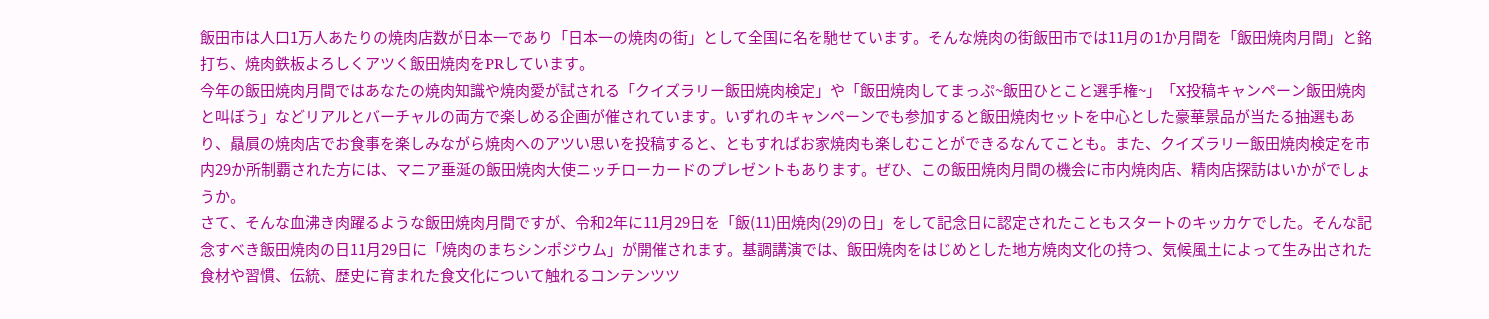飯田市は人口1万人あたりの焼肉店数が日本一であり「日本一の焼肉の街」として全国に名を馳せています。そんな焼肉の街飯田市では11月の1か月間を「飯田焼肉月間」と銘打ち、焼肉鉄板よろしくアツく飯田焼肉をPRしています。
今年の飯田焼肉月間ではあなたの焼肉知識や焼肉愛が試される「クイズラリー飯田焼肉検定」や「飯田焼肉してまっぷ~飯田ひとこと選手権~」「X投稿キャンペーン飯田焼肉と叫ぼう」などリアルとバーチャルの両方で楽しめる企画が催されています。いずれのキャンペーンでも参加すると飯田焼肉セットを中心とした豪華景品が当たる抽選もあり、贔屓の焼肉店でお食事を楽しみながら焼肉へのアツい思いを投稿すると、ともすればお家焼肉も楽しむことができるなんてことも。また、クイズラリー飯田焼肉検定を市内29か所制覇された方には、マニア垂涎の飯田焼肉大使ニッチローカードのプレゼントもあります。ぜひ、この飯田焼肉月間の機会に市内焼肉店、精肉店探訪はいかがでしょうか。
さて、そんな血沸き肉躍るような飯田焼肉月間ですが、令和2年に11月29日を「飯(11)田焼肉(29)の日」をして記念日に認定されたこともスタートのキッカケでした。そんな記念すべき飯田焼肉の日11月29日に「焼肉のまちシンポジウム」が開催されます。基調講演では、飯田焼肉をはじめとした地方焼肉文化の持つ、気候風土によって生み出された食材や習慣、伝統、歴史に育まれた食文化について触れるコンテンツツ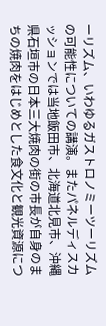ーリズム、いわゆるガストロノミーツーリズムの可能性についての講演。またパネルディスカッションでは当地飯田市、北海道北見市、沖縄県石垣市の日本三大焼肉の街の市長が自身のまちの焼肉をはじめとした食文化と観光資源につ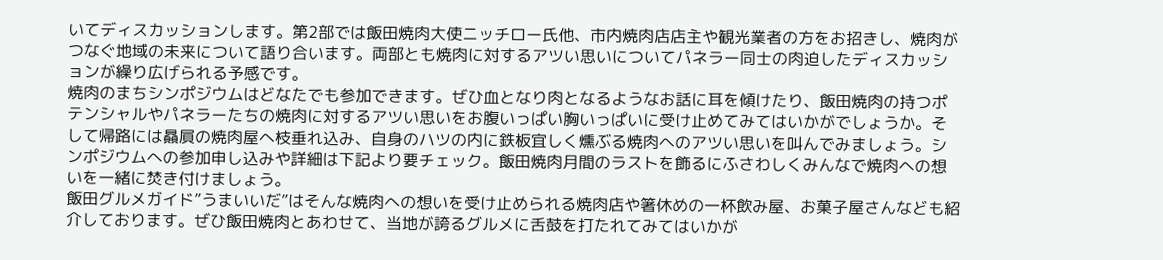いてディスカッションします。第2部では飯田焼肉大使ニッチロー氏他、市内焼肉店店主や観光業者の方をお招きし、焼肉がつなぐ地域の未来について語り合います。両部とも焼肉に対するアツい思いについてパネラー同士の肉迫したディスカッションが繰り広げられる予感です。
焼肉のまちシンポジウムはどなたでも参加できます。ぜひ血となり肉となるようなお話に耳を傾けたり、飯田焼肉の持つポテンシャルやパネラーたちの焼肉に対するアツい思いをお腹いっぱい胸いっぱいに受け止めてみてはいかがでしょうか。そして帰路には贔屓の焼肉屋へ枝垂れ込み、自身のハツの内に鉄板宜しく燻ぶる焼肉へのアツい思いを叫んでみましょう。シンポジウムへの参加申し込みや詳細は下記より要チェック。飯田焼肉月間のラストを飾るにふさわしくみんなで焼肉への想いを一緒に焚き付けましょう。
飯田グルメガイド”うまいいだ”はそんな焼肉への想いを受け止められる焼肉店や箸休めの一杯飲み屋、お菓子屋さんなども紹介しております。ぜひ飯田焼肉とあわせて、当地が誇るグルメに舌鼓を打たれてみてはいかが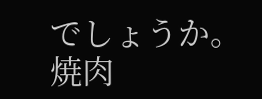でしょうか。
焼肉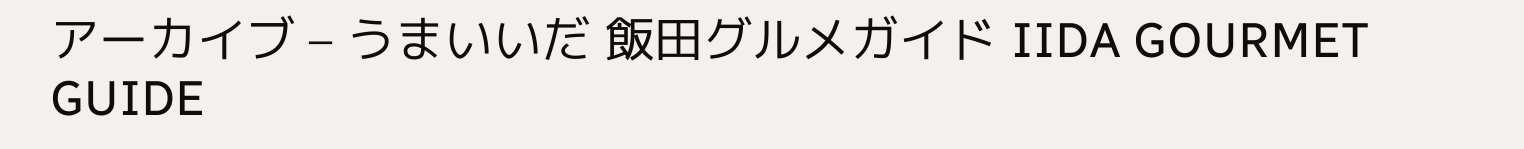アーカイブ – うまいいだ 飯田グルメガイド IIDA GOURMET GUIDE